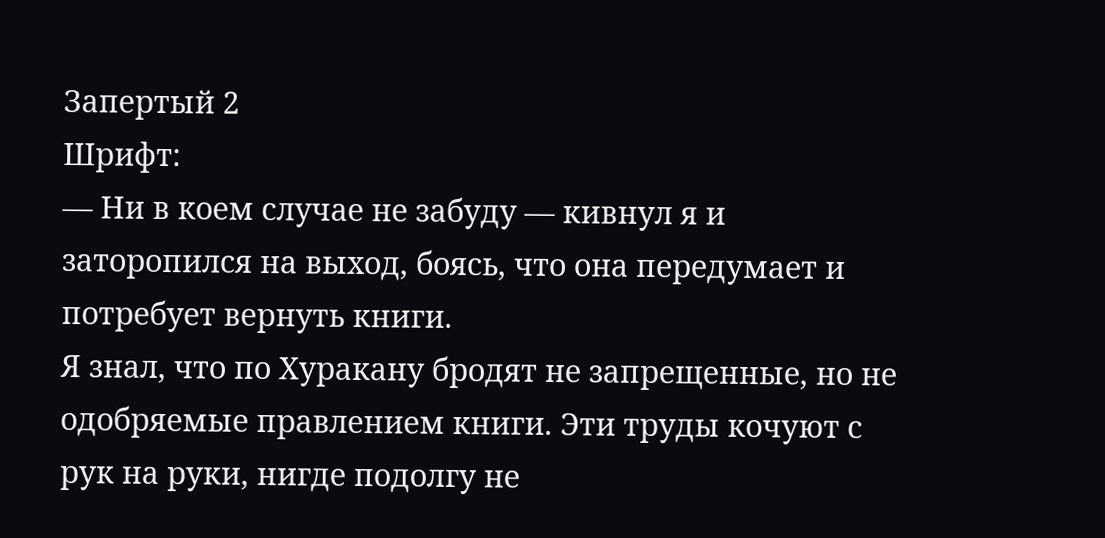Запертый 2
Шрифт:
— Ни в коем случае не забуду — кивнул я и заторопился на выход, боясь, что она передумает и потребует вернуть книги.
Я знал, что по Хуракану бродят не запрещенные, но не одобряемые правлением книги. Эти труды кочуют с рук на руки, нигде подолгу не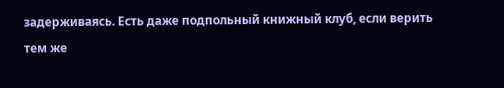задерживаясь. Есть даже подпольный книжный клуб, если верить тем же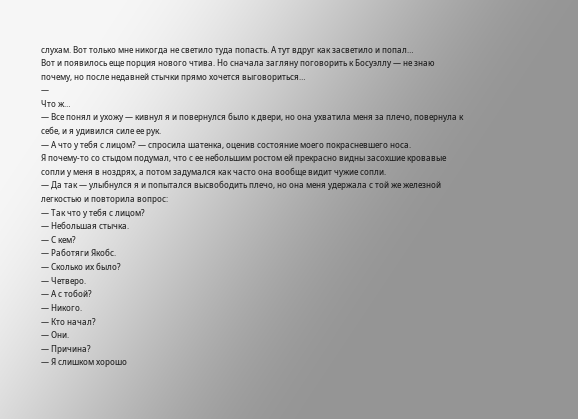слухам. Вот только мне никогда не светило туда попасть. А тут вдруг как засветило и попал…
Вот и появилось еще порция нового чтива. Но сначала загляну поговорить к Босуэллу — не знаю почему, но после недавней стычки прямо хочется выговориться…
—
Что ж…
— Все понял и ухожу — кивнул я и повернулся было к двери, но она ухватила меня за плечо, повернула к себе, и я удивился силе ее рук.
— А что у тебя с лицом? — спросила шатенка, оценив состояние моего покрасневшего носа.
Я почему-то со стыдом подумал, что с ее небольшим ростом ей прекрасно видны засохшие кровавые сопли у меня в ноздрях, а потом задумался как часто она вообще видит чужие сопли.
— Да так — улыбнулся я и попытался высвободить плечо, но она меня удержала с той же железной легкостью и повторила вопрос:
— Так что у тебя с лицом?
— Небольшая стычка.
— С кем?
— Работяги Якобс.
— Сколько их было?
— Четверо.
— А с тобой?
— Никого.
— Кто начал?
— Они.
— Причина?
— Я слишком хорошо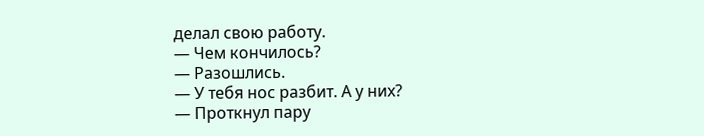делал свою работу.
— Чем кончилось?
— Разошлись.
— У тебя нос разбит. А у них?
— Проткнул пару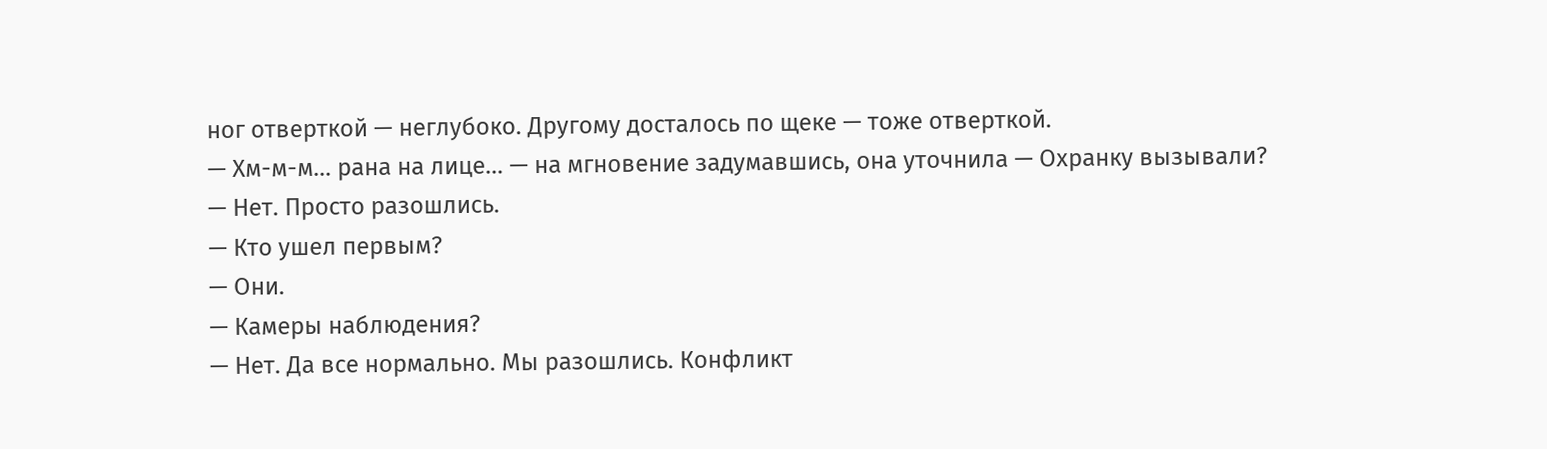ног отверткой — неглубоко. Другому досталось по щеке — тоже отверткой.
— Хм-м-м… рана на лице… — на мгновение задумавшись, она уточнила — Охранку вызывали?
— Нет. Просто разошлись.
— Кто ушел первым?
— Они.
— Камеры наблюдения?
— Нет. Да все нормально. Мы разошлись. Конфликт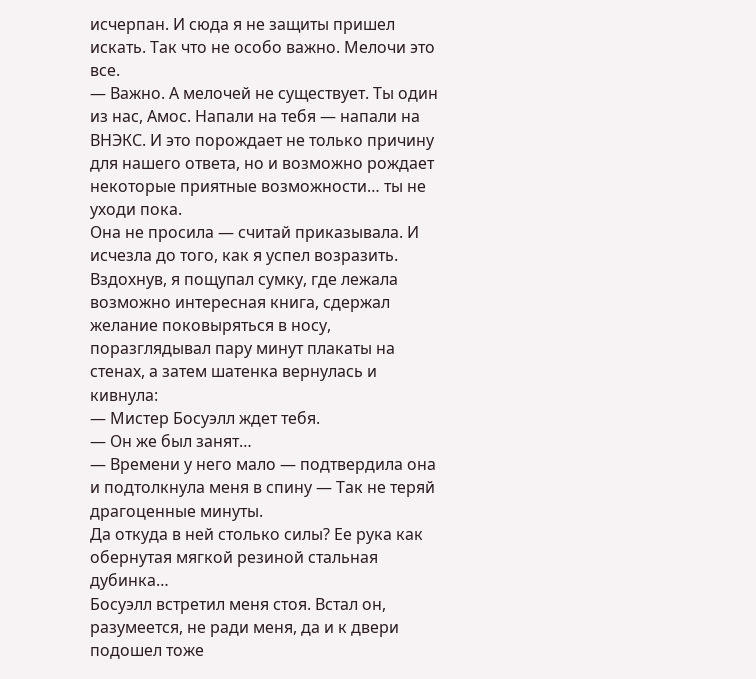исчерпан. И сюда я не защиты пришел искать. Так что не особо важно. Мелочи это все.
— Важно. А мелочей не существует. Ты один из нас, Амос. Напали на тебя — напали на ВНЭКС. И это порождает не только причину для нашего ответа, но и возможно рождает некоторые приятные возможности… ты не уходи пока.
Она не просила — считай приказывала. И исчезла до того, как я успел возразить. Вздохнув, я пощупал сумку, где лежала возможно интересная книга, сдержал желание поковыряться в носу, поразглядывал пару минут плакаты на стенах, а затем шатенка вернулась и кивнула:
— Мистер Босуэлл ждет тебя.
— Он же был занят…
— Времени у него мало — подтвердила она и подтолкнула меня в спину — Так не теряй драгоценные минуты.
Да откуда в ней столько силы? Ее рука как обернутая мягкой резиной стальная дубинка…
Босуэлл встретил меня стоя. Встал он, разумеется, не ради меня, да и к двери подошел тоже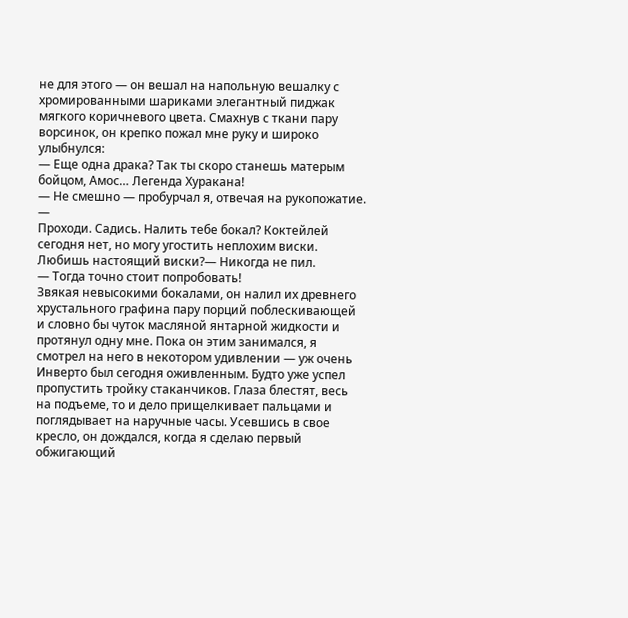не для этого — он вешал на напольную вешалку с хромированными шариками элегантный пиджак мягкого коричневого цвета. Смахнув с ткани пару ворсинок, он крепко пожал мне руку и широко улыбнулся:
— Еще одна драка? Так ты скоро станешь матерым бойцом, Амос… Легенда Хуракана!
— Не смешно — пробурчал я, отвечая на рукопожатие.
—
Проходи. Садись. Налить тебе бокал? Коктейлей сегодня нет, но могу угостить неплохим виски. Любишь настоящий виски?— Никогда не пил.
— Тогда точно стоит попробовать!
Звякая невысокими бокалами, он налил их древнего хрустального графина пару порций поблескивающей и словно бы чуток масляной янтарной жидкости и протянул одну мне. Пока он этим занимался, я смотрел на него в некотором удивлении — уж очень Инверто был сегодня оживленным. Будто уже успел пропустить тройку стаканчиков. Глаза блестят, весь на подъеме, то и дело прищелкивает пальцами и поглядывает на наручные часы. Усевшись в свое кресло, он дождался, когда я сделаю первый обжигающий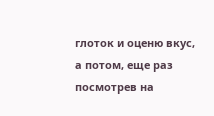глоток и оценю вкус, а потом, еще раз посмотрев на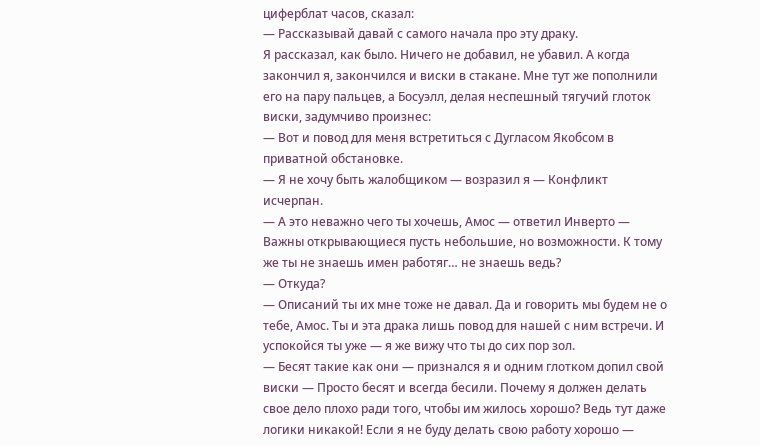циферблат часов, сказал:
— Рассказывай давай с самого начала про эту драку.
Я рассказал, как было. Ничего не добавил, не убавил. А когда закончил я, закончился и виски в стакане. Мне тут же пополнили его на пару пальцев, а Босуэлл, делая неспешный тягучий глоток виски, задумчиво произнес:
— Вот и повод для меня встретиться с Дугласом Якобсом в приватной обстановке.
— Я не хочу быть жалобщиком — возразил я — Конфликт исчерпан.
— А это неважно чего ты хочешь, Амос — ответил Инверто — Важны открывающиеся пусть небольшие, но возможности. К тому же ты не знаешь имен работяг… не знаешь ведь?
— Откуда?
— Описаний ты их мне тоже не давал. Да и говорить мы будем не о тебе, Амос. Ты и эта драка лишь повод для нашей с ним встречи. И успокойся ты уже — я же вижу что ты до сих пор зол.
— Бесят такие как они — признался я и одним глотком допил свой виски — Просто бесят и всегда бесили. Почему я должен делать свое дело плохо ради того, чтобы им жилось хорошо? Ведь тут даже логики никакой! Если я не буду делать свою работу хорошо —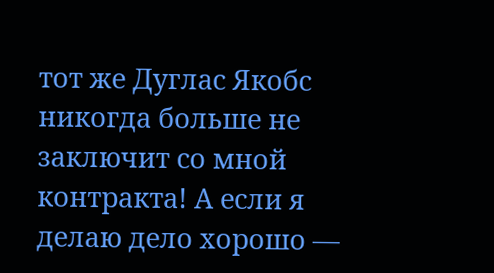тот же Дуглас Якобс никогда больше не заключит со мной контракта! А если я делаю дело хорошо —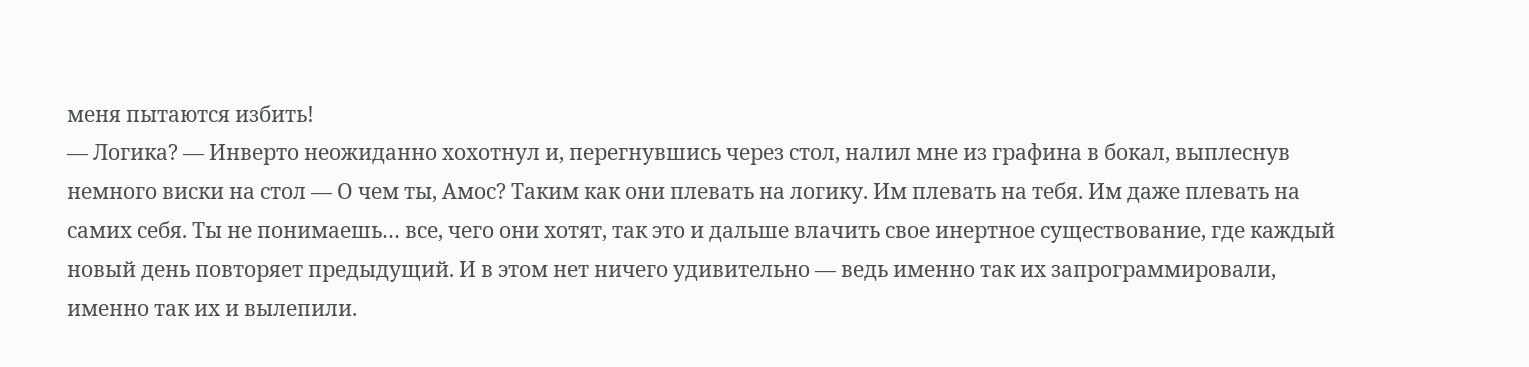меня пытаются избить!
— Логика? — Инверто неожиданно хохотнул и, перегнувшись через стол, налил мне из графина в бокал, выплеснув немного виски на стол — О чем ты, Амос? Таким как они плевать на логику. Им плевать на тебя. Им даже плевать на самих себя. Ты не понимаешь… все, чего они хотят, так это и дальше влачить свое инертное существование, где каждый новый день повторяет предыдущий. И в этом нет ничего удивительно — ведь именно так их запрограммировали, именно так их и вылепили.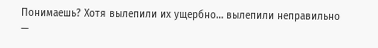Понимаешь? Хотя вылепили их ущербно… вылепили неправильно —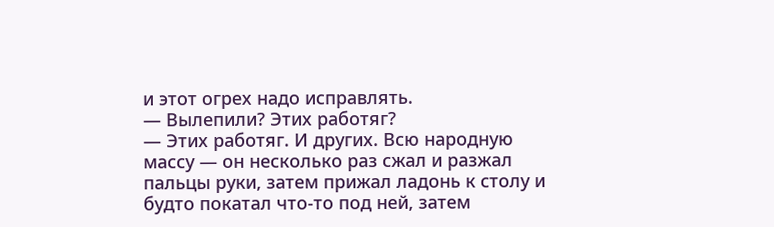и этот огрех надо исправлять.
— Вылепили? Этих работяг?
— Этих работяг. И других. Всю народную массу — он несколько раз сжал и разжал пальцы руки, затем прижал ладонь к столу и будто покатал что-то под ней, затем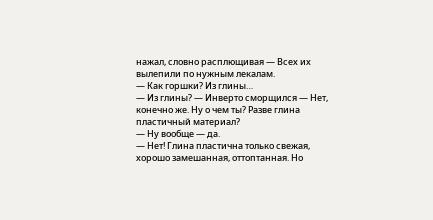нажал, словно расплющивая — Всех их вылепили по нужным лекалам.
— Как горшки? Из глины…
— Из глины? — Инверто сморщился — Нет, конечно же. Ну о чем ты? Разве глина пластичный материал?
— Ну вообще — да.
— Нет! Глина пластична только свежая, хорошо замешанная, оттоптанная. Но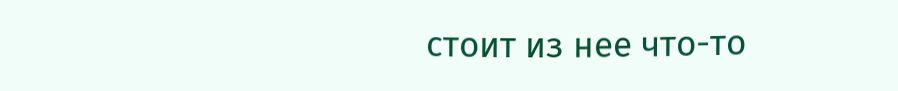стоит из нее что-то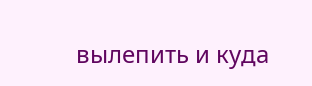вылепить и куда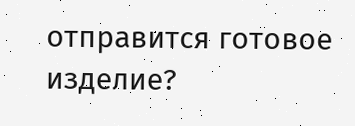отправится готовое изделие?